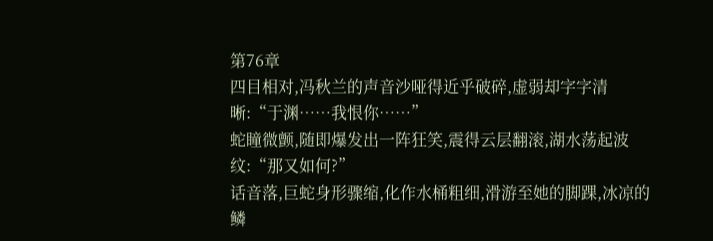第76章
四目相对,冯秋兰的声音沙哑得近乎破碎,虚弱却字字清晰:“于渊……我恨你……”
蛇瞳微颤,随即爆发出一阵狂笑,震得云层翻滚,湖水荡起波纹:“那又如何?”
话音落,巨蛇身形骤缩,化作水桶粗细,滑游至她的脚踝,冰凉的鳞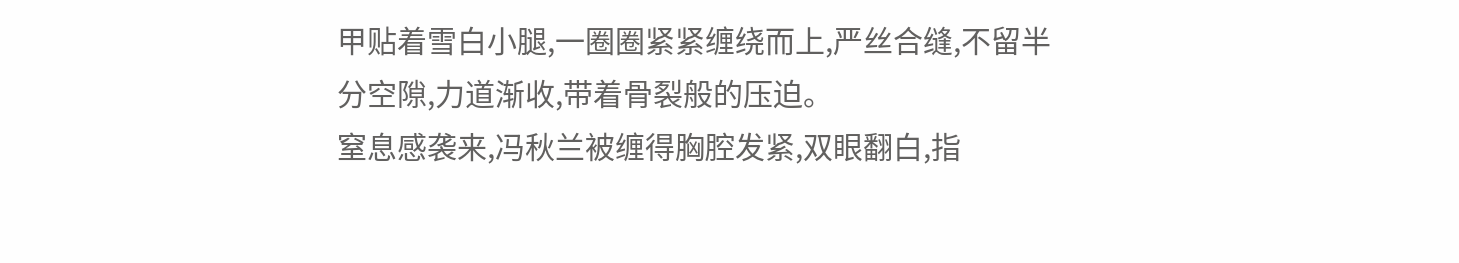甲贴着雪白小腿,一圈圈紧紧缠绕而上,严丝合缝,不留半分空隙,力道渐收,带着骨裂般的压迫。
窒息感袭来,冯秋兰被缠得胸腔发紧,双眼翻白,指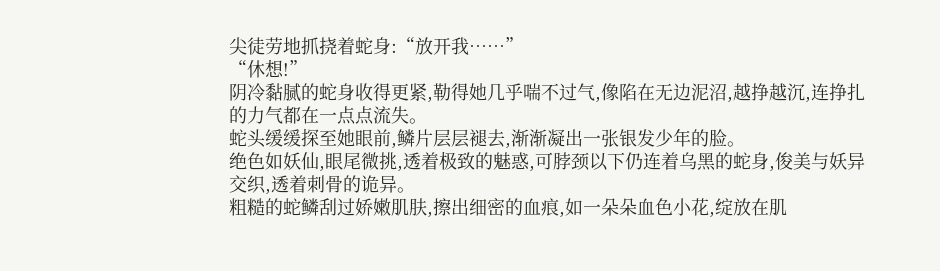尖徒劳地抓挠着蛇身:“放开我……”
“休想!”
阴冷黏腻的蛇身收得更紧,勒得她几乎喘不过气,像陷在无边泥沼,越挣越沉,连挣扎的力气都在一点点流失。
蛇头缓缓探至她眼前,鳞片层层褪去,渐渐凝出一张银发少年的脸。
绝色如妖仙,眼尾微挑,透着极致的魅惑,可脖颈以下仍连着乌黑的蛇身,俊美与妖异交织,透着刺骨的诡异。
粗糙的蛇鳞刮过娇嫩肌肤,擦出细密的血痕,如一朵朵血色小花,绽放在肌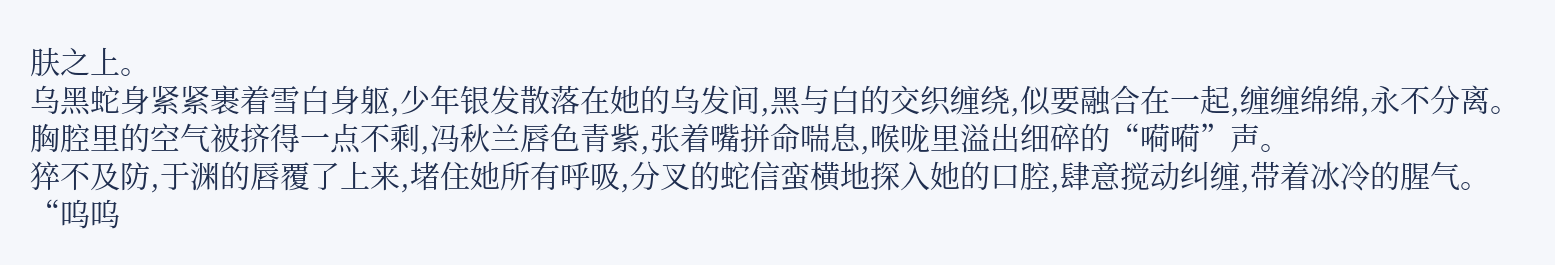肤之上。
乌黑蛇身紧紧裹着雪白身躯,少年银发散落在她的乌发间,黑与白的交织缠绕,似要融合在一起,缠缠绵绵,永不分离。
胸腔里的空气被挤得一点不剩,冯秋兰唇色青紫,张着嘴拼命喘息,喉咙里溢出细碎的“嗬嗬”声。
猝不及防,于渊的唇覆了上来,堵住她所有呼吸,分叉的蛇信蛮横地探入她的口腔,肆意搅动纠缠,带着冰冷的腥气。
“呜呜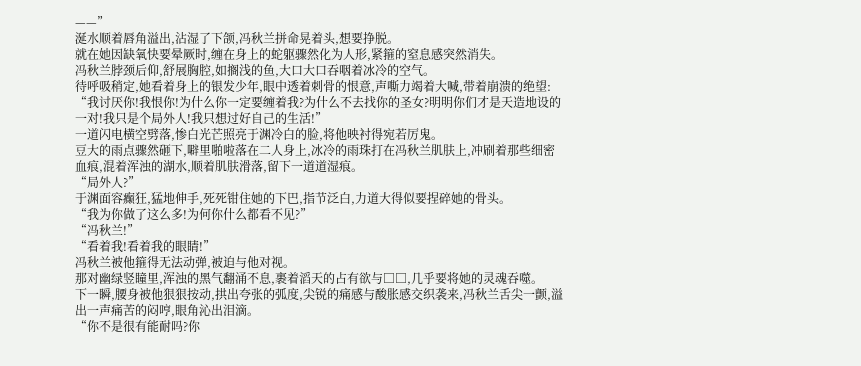——”
涎水顺着唇角溢出,沾湿了下颌,冯秋兰拼命晃着头,想要挣脱。
就在她因缺氧快要晕厥时,缠在身上的蛇躯骤然化为人形,紧箍的窒息感突然消失。
冯秋兰脖颈后仰,舒展胸腔,如搁浅的鱼,大口大口吞咽着冰冷的空气。
待呼吸稍定,她看着身上的银发少年,眼中透着刺骨的恨意,声嘶力竭着大喊,带着崩溃的绝望:
“我讨厌你!我恨你!为什么你一定要缠着我?为什么不去找你的圣女?明明你们才是天造地设的一对!我只是个局外人!我只想过好自己的生活!”
一道闪电横空劈落,惨白光芒照亮于渊冷白的脸,将他映衬得宛若厉鬼。
豆大的雨点骤然砸下,噼里啪啦落在二人身上,冰冷的雨珠打在冯秋兰肌肤上,冲刷着那些细密血痕,混着浑浊的湖水,顺着肌肤滑落,留下一道道湿痕。
“局外人?”
于渊面容癫狂,猛地伸手,死死钳住她的下巴,指节泛白,力道大得似要捏碎她的骨头。
“我为你做了这么多!为何你什么都看不见?”
“冯秋兰!”
“看着我!看着我的眼睛!”
冯秋兰被他箍得无法动弹,被迫与他对视。
那对幽绿竖瞳里,浑浊的黑气翻涌不息,裹着滔天的占有欲与□□,几乎要将她的灵魂吞噬。
下一瞬,腰身被他狠狠按动,拱出夸张的弧度,尖锐的痛感与酸胀感交织袭来,冯秋兰舌尖一颤,溢出一声痛苦的闷哼,眼角沁出泪滴。
“你不是很有能耐吗?你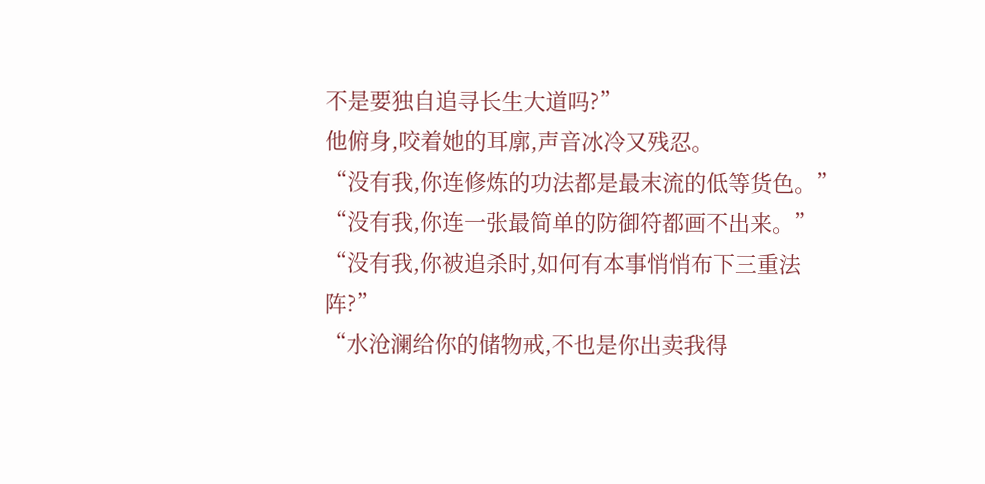不是要独自追寻长生大道吗?”
他俯身,咬着她的耳廓,声音冰冷又残忍。
“没有我,你连修炼的功法都是最末流的低等货色。”
“没有我,你连一张最简单的防御符都画不出来。”
“没有我,你被追杀时,如何有本事悄悄布下三重法阵?”
“水沧澜给你的储物戒,不也是你出卖我得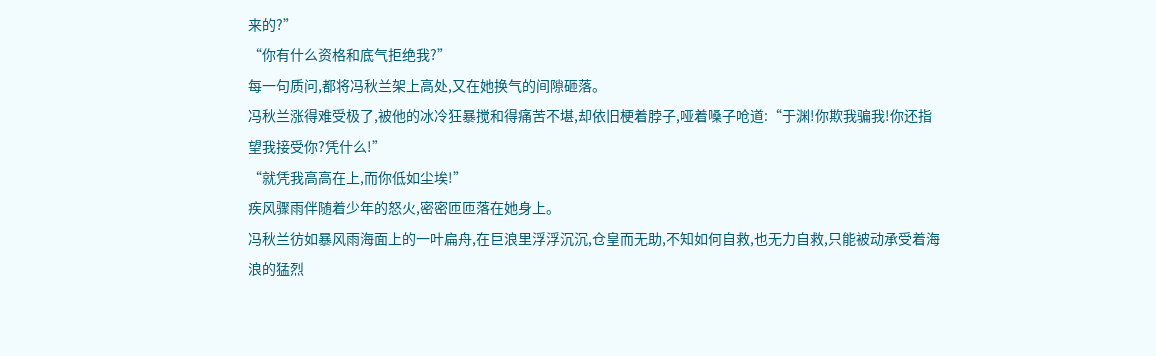来的?”
“你有什么资格和底气拒绝我?”
每一句质问,都将冯秋兰架上高处,又在她换气的间隙砸落。
冯秋兰涨得难受极了,被他的冰冷狂暴搅和得痛苦不堪,却依旧梗着脖子,哑着嗓子呛道:“于渊!你欺我骗我!你还指望我接受你?凭什么!”
“就凭我高高在上,而你低如尘埃!”
疾风骤雨伴随着少年的怒火,密密匝匝落在她身上。
冯秋兰彷如暴风雨海面上的一叶扁舟,在巨浪里浮浮沉沉,仓皇而无助,不知如何自救,也无力自救,只能被动承受着海浪的猛烈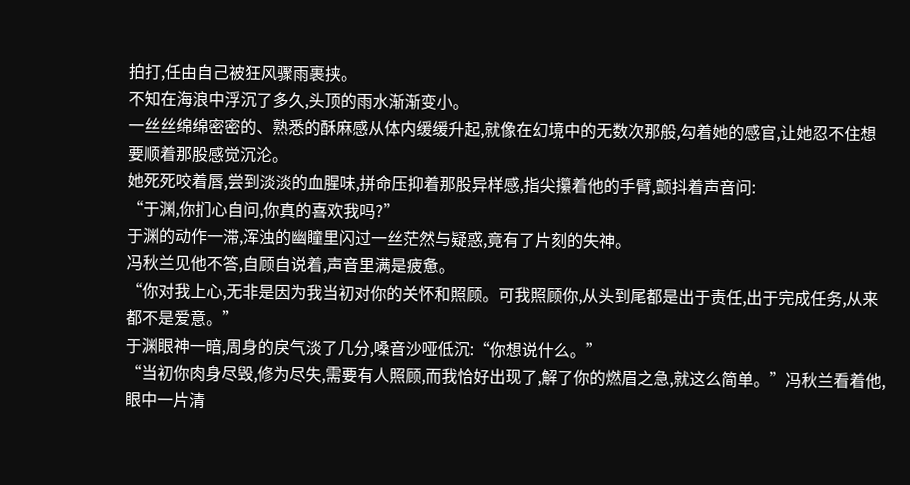拍打,任由自己被狂风骤雨裹挟。
不知在海浪中浮沉了多久,头顶的雨水渐渐变小。
一丝丝绵绵密密的、熟悉的酥麻感从体内缓缓升起,就像在幻境中的无数次那般,勾着她的感官,让她忍不住想要顺着那股感觉沉沦。
她死死咬着唇,尝到淡淡的血腥味,拼命压抑着那股异样感,指尖攥着他的手臂,颤抖着声音问:
“于渊,你扪心自问,你真的喜欢我吗?”
于渊的动作一滞,浑浊的幽瞳里闪过一丝茫然与疑惑,竟有了片刻的失神。
冯秋兰见他不答,自顾自说着,声音里满是疲惫。
“你对我上心,无非是因为我当初对你的关怀和照顾。可我照顾你,从头到尾都是出于责任,出于完成任务,从来都不是爱意。”
于渊眼神一暗,周身的戾气淡了几分,嗓音沙哑低沉:“你想说什么。”
“当初你肉身尽毁,修为尽失,需要有人照顾,而我恰好出现了,解了你的燃眉之急,就这么简单。”冯秋兰看着他,眼中一片清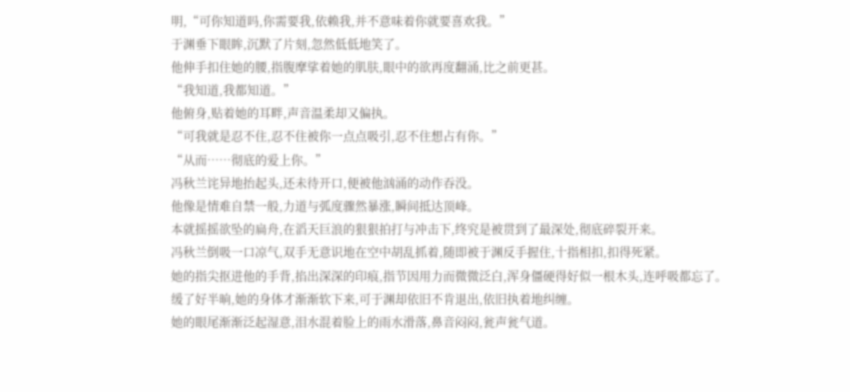明,“可你知道吗,你需要我,依赖我,并不意味着你就要喜欢我。”
于渊垂下眼眸,沉默了片刻,忽然低低地笑了。
他伸手扣住她的腰,指腹摩挲着她的肌肤,眼中的欲再度翻涌,比之前更甚。
“我知道,我都知道。”
他俯身,贴着她的耳畔,声音温柔却又偏执。
“可我就是忍不住,忍不住被你一点点吸引,忍不住想占有你。”
“从而……彻底的爱上你。”
冯秋兰诧异地抬起头,还未待开口,便被他汹涌的动作吞没。
他像是情难自禁一般,力道与弧度骤然暴涨,瞬间抵达顶峰。
本就摇摇欲坠的扁舟,在滔天巨浪的狠狠拍打与冲击下,终究是被贯到了最深处,彻底碎裂开来。
冯秋兰倒吸一口凉气,双手无意识地在空中胡乱抓着,随即被于渊反手握住,十指相扣,扣得死紧。
她的指尖抠进他的手背,掐出深深的印痕,指节因用力而微微泛白,浑身僵硬得好似一根木头,连呼吸都忘了。
缓了好半晌,她的身体才渐渐软下来,可于渊却依旧不肯退出,依旧执着地纠缠。
她的眼尾渐渐泛起湿意,泪水混着脸上的雨水滑落,鼻音闷闷,瓮声瓮气道。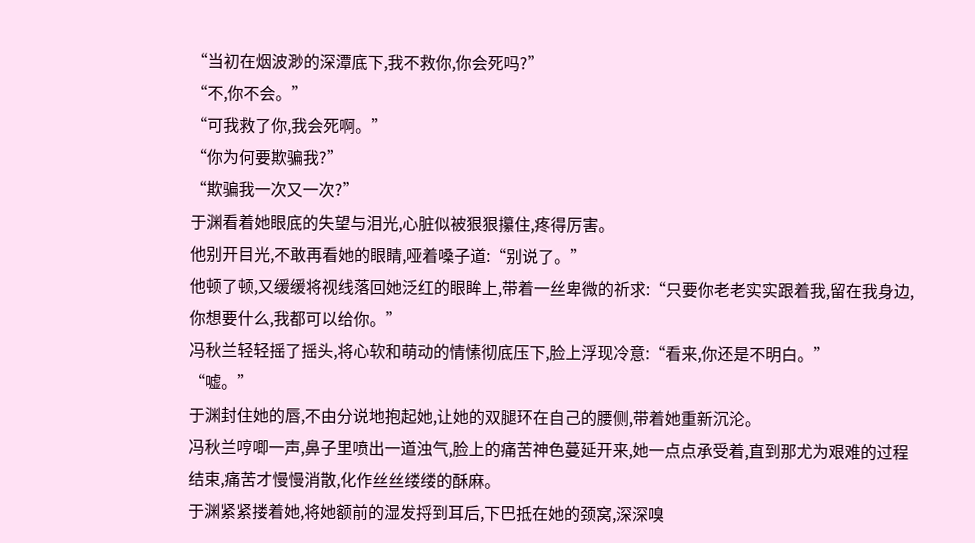“当初在烟波渺的深潭底下,我不救你,你会死吗?”
“不,你不会。”
“可我救了你,我会死啊。”
“你为何要欺骗我?”
“欺骗我一次又一次?”
于渊看着她眼底的失望与泪光,心脏似被狠狠攥住,疼得厉害。
他别开目光,不敢再看她的眼睛,哑着嗓子道:“别说了。”
他顿了顿,又缓缓将视线落回她泛红的眼眸上,带着一丝卑微的祈求:“只要你老老实实跟着我,留在我身边,你想要什么,我都可以给你。”
冯秋兰轻轻摇了摇头,将心软和萌动的情愫彻底压下,脸上浮现冷意:“看来,你还是不明白。”
“嘘。”
于渊封住她的唇,不由分说地抱起她,让她的双腿环在自己的腰侧,带着她重新沉沦。
冯秋兰哼唧一声,鼻子里喷出一道浊气,脸上的痛苦神色蔓延开来,她一点点承受着,直到那尤为艰难的过程结束,痛苦才慢慢消散,化作丝丝缕缕的酥麻。
于渊紧紧搂着她,将她额前的湿发捋到耳后,下巴抵在她的颈窝,深深嗅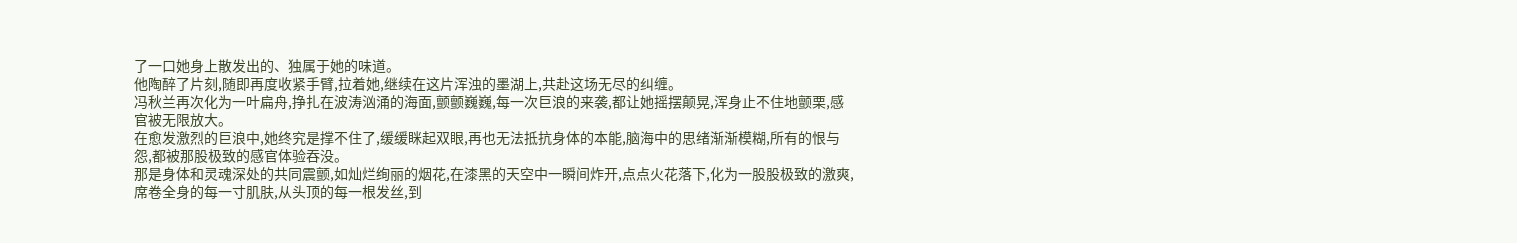了一口她身上散发出的、独属于她的味道。
他陶醉了片刻,随即再度收紧手臂,拉着她,继续在这片浑浊的墨湖上,共赴这场无尽的纠缠。
冯秋兰再次化为一叶扁舟,挣扎在波涛汹涌的海面,颤颤巍巍,每一次巨浪的来袭,都让她摇摆颠晃,浑身止不住地颤栗,感官被无限放大。
在愈发激烈的巨浪中,她终究是撑不住了,缓缓眯起双眼,再也无法抵抗身体的本能,脑海中的思绪渐渐模糊,所有的恨与怨,都被那股极致的感官体验吞没。
那是身体和灵魂深处的共同震颤,如灿烂绚丽的烟花,在漆黑的天空中一瞬间炸开,点点火花落下,化为一股股极致的激爽,席卷全身的每一寸肌肤,从头顶的每一根发丝,到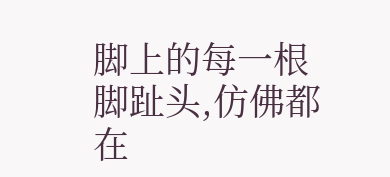脚上的每一根脚趾头,仿佛都在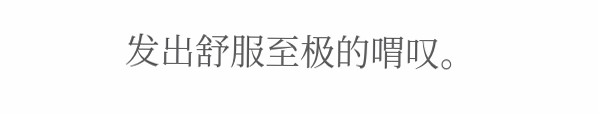发出舒服至极的喟叹。